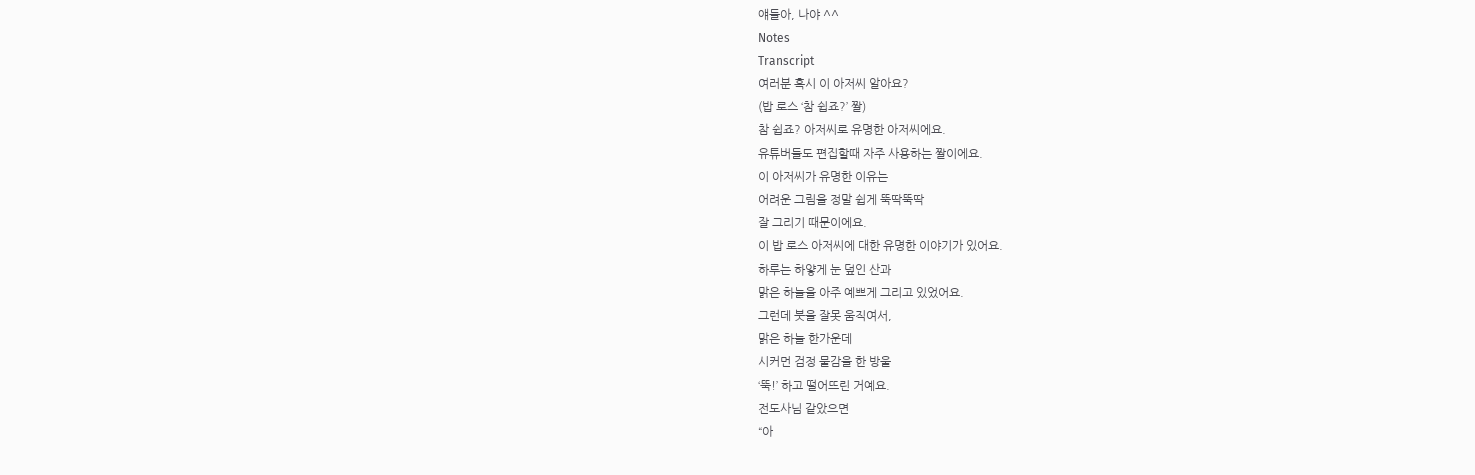얘들아, 나야 ^^
Notes
Transcript
여러분 혹시 이 아저씨 알아요?
(밥 로스 ‘참 쉽죠?’ 짤)
참 쉽죠? 아저씨로 유명한 아저씨에요.
유튜버들도 편집할때 자주 사용하는 짤이에요.
이 아저씨가 유명한 이유는
어려운 그림을 정말 쉽게 뚝딱뚝딱
잘 그리기 때문이에요.
이 밥 로스 아저씨에 대한 유명한 이야기가 있어요.
하루는 하얗게 눈 덮인 산과
맑은 하늘을 아주 예쁘게 그리고 있었어요.
그런데 붓을 잘못 움직여서,
맑은 하늘 한가운데
시커먼 검정 물감을 한 방울
‘뚝!’ 하고 떨어뜨린 거예요.
전도사님 같았으면
“아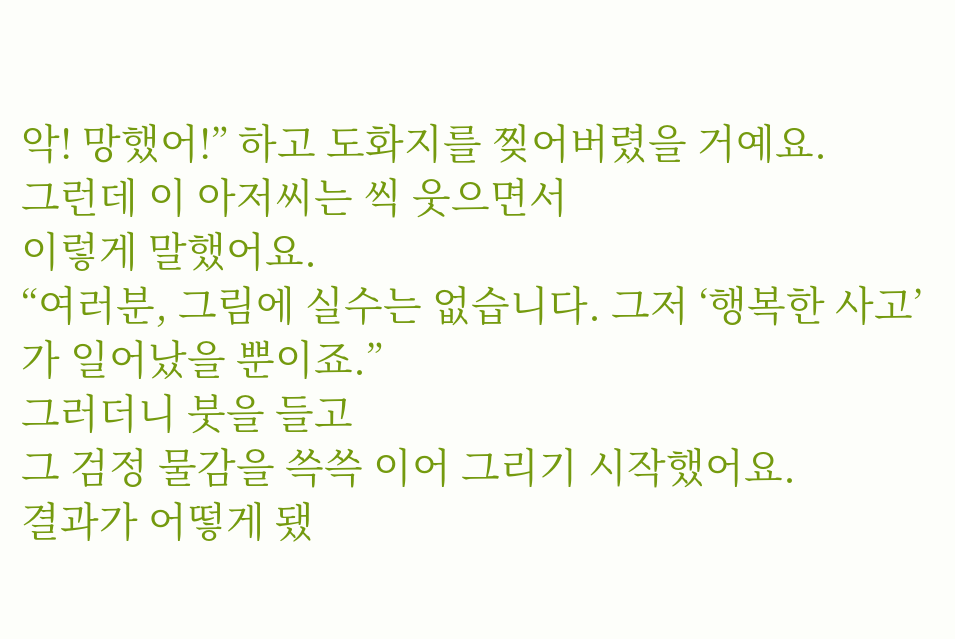악! 망했어!” 하고 도화지를 찢어버렸을 거예요.
그런데 이 아저씨는 씩 웃으면서
이렇게 말했어요.
“여러분, 그림에 실수는 없습니다. 그저 ‘행복한 사고’가 일어났을 뿐이죠.”
그러더니 붓을 들고
그 검정 물감을 쓱쓱 이어 그리기 시작했어요.
결과가 어떻게 됐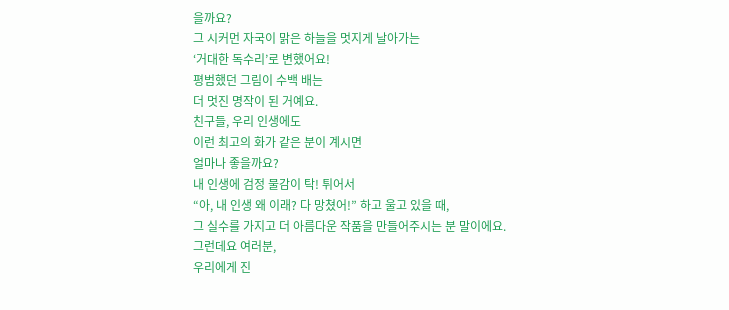을까요?
그 시커먼 자국이 맑은 하늘을 멋지게 날아가는
‘거대한 독수리’로 변했어요!
평범했던 그림이 수백 배는
더 멋진 명작이 된 거예요.
친구들, 우리 인생에도
이런 최고의 화가 같은 분이 계시면
얼마나 좋을까요?
내 인생에 검정 물감이 탁! 튀어서
“아, 내 인생 왜 이래? 다 망쳤어!” 하고 울고 있을 때,
그 실수를 가지고 더 아름다운 작품을 만들어주시는 분 말이에요.
그런데요 여러분,
우리에게 진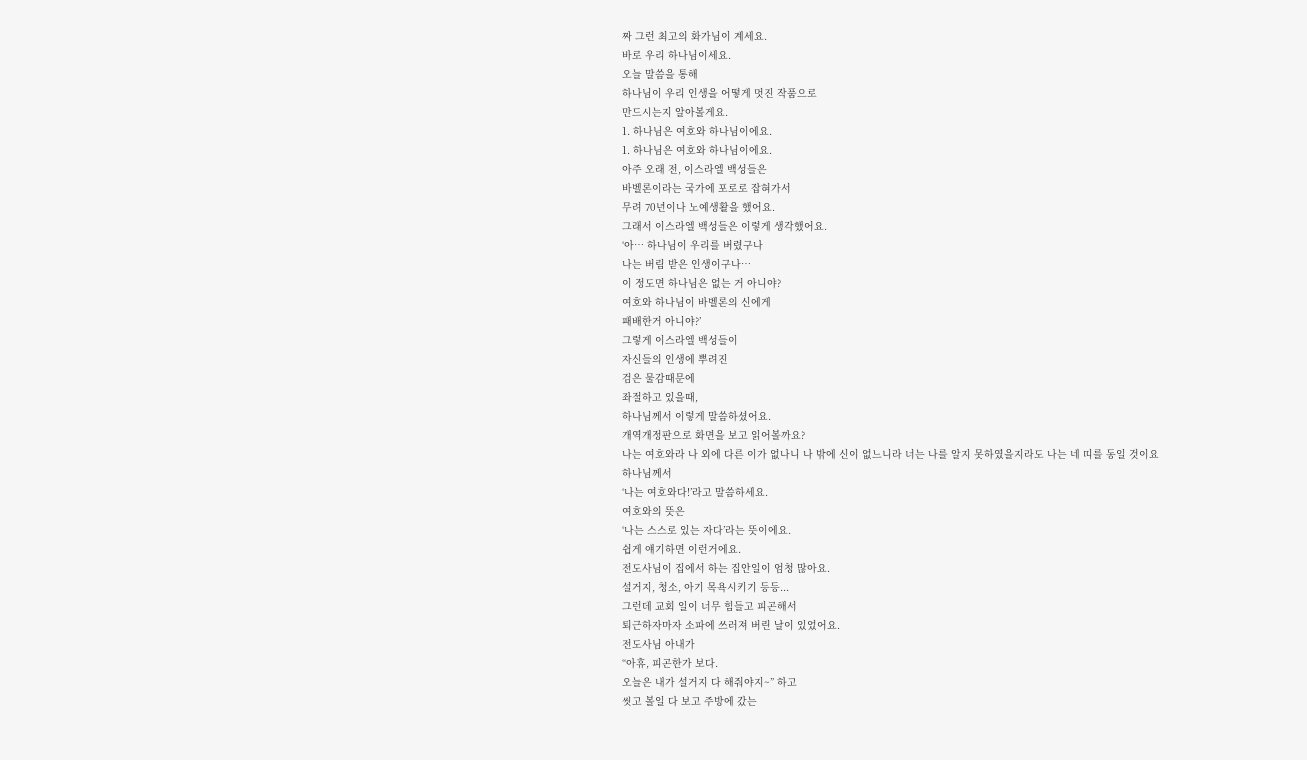짜 그런 최고의 화가님이 계세요.
바로 우리 하나님이세요.
오늘 말씀을 통해
하나님이 우리 인생을 어떻게 멋진 작품으로
만드시는지 알아볼게요.
1. 하나님은 여호와 하나님이에요.
1. 하나님은 여호와 하나님이에요.
아주 오래 전, 이스라엘 백성들은
바벨론이라는 국가에 포로로 잡혀가서
무려 70년이나 노예생활을 했어요.
그래서 이스라엘 백성들은 이렇게 생각했어요.
‘아… 하나님이 우리를 버렸구나
나는 버림 받은 인생이구나…
이 정도면 하나님은 없는 거 아니야?
여호와 하나님이 바벨론의 신에게
패배한거 아니야?’
그렇게 이스라엘 백성들이
자신들의 인생에 뿌려진
검은 물감때문에
좌절하고 있을때,
하나님께서 이렇게 말씀하셨어요.
개역개정판으로 화면을 보고 읽어볼까요?
나는 여호와라 나 외에 다른 이가 없나니 나 밖에 신이 없느니라 너는 나를 알지 못하였을지라도 나는 네 띠를 동일 것이요
하나님께서
‘나는 여호와다!’라고 말씀하세요.
여호와의 뜻은
‘나는 스스로 있는 자다’라는 뜻이에요.
쉽게 얘기하면 이런거에요.
전도사님이 집에서 하는 집안일이 엄청 많아요.
설거지, 청소, 아기 목욕시키기 등등...
그런데 교회 일이 너무 힘들고 피곤해서
퇴근하자마자 소파에 쓰러져 버린 날이 있었어요.
전도사님 아내가
“아휴, 피곤한가 보다.
오늘은 내가 설거지 다 해줘야지~” 하고
씻고 볼일 다 보고 주방에 갔는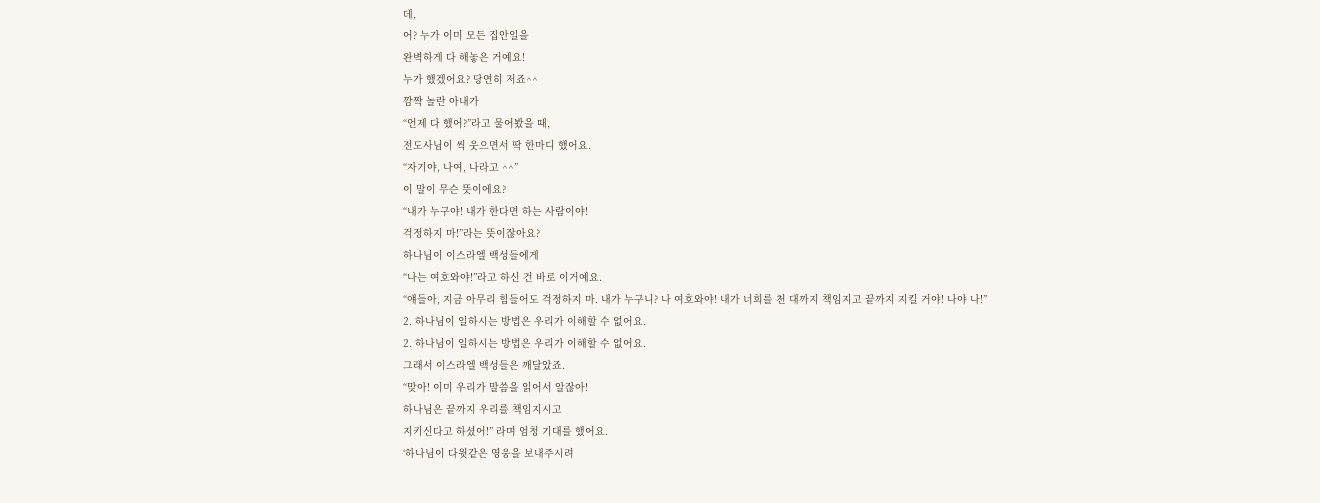데,
어? 누가 이미 모든 집안일을
완벽하게 다 해놓은 거예요!
누가 했겠어요? 당연히 저죠^^
깜짝 놀란 아내가
“언제 다 했어?”라고 물어봤을 때,
전도사님이 씩 웃으면서 딱 한마디 했어요.
“자기야, 나여, 나라고 ^^”
이 말이 무슨 뜻이에요?
“내가 누구야! 내가 한다면 하는 사람이야!
걱정하지 마!”라는 뜻이잖아요?
하나님이 이스라엘 백성들에게
“나는 여호와야!”라고 하신 건 바로 이거예요.
“얘들아, 지금 아무리 힘들어도 걱정하지 마. 내가 누구니? 나 여호와야! 내가 너희를 천 대까지 책임지고 끝까지 지킬 거야! 나야 나!”
2. 하나님이 일하시는 방법은 우리가 이해할 수 없어요.
2. 하나님이 일하시는 방법은 우리가 이해할 수 없어요.
그래서 이스라엘 백성들은 깨달았죠.
“맞아! 이미 우리가 말씀을 읽어서 알잖아!
하나님은 끝까지 우리를 책임지시고
지키신다고 하셨어!” 라며 엄청 기대를 했어요.
‘하나님이 다윗같은 영웅을 보내주시려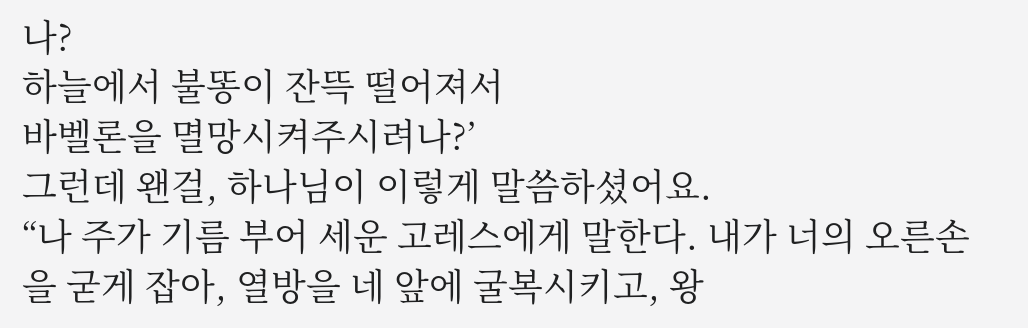나?
하늘에서 불똥이 잔뜩 떨어져서
바벨론을 멸망시켜주시려나?’
그런데 왠걸, 하나님이 이렇게 말씀하셨어요.
“나 주가 기름 부어 세운 고레스에게 말한다. 내가 너의 오른손을 굳게 잡아, 열방을 네 앞에 굴복시키고, 왕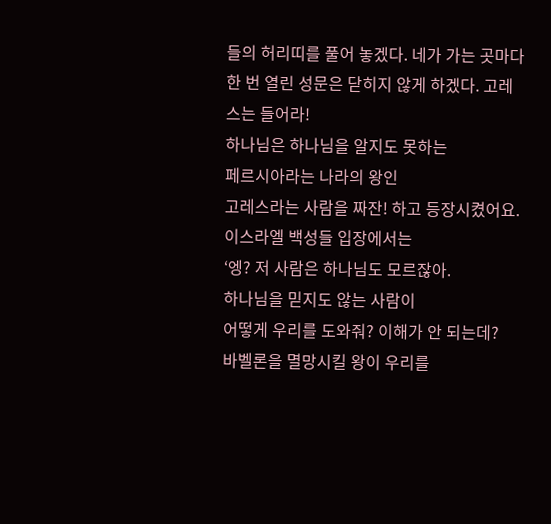들의 허리띠를 풀어 놓겠다. 네가 가는 곳마다 한 번 열린 성문은 닫히지 않게 하겠다. 고레스는 들어라!
하나님은 하나님을 알지도 못하는
페르시아라는 나라의 왕인
고레스라는 사람을 짜잔! 하고 등장시켰어요.
이스라엘 백성들 입장에서는
‘엥? 저 사람은 하나님도 모르잖아.
하나님을 믿지도 않는 사람이
어떻게 우리를 도와줘? 이해가 안 되는데?
바벨론을 멸망시킬 왕이 우리를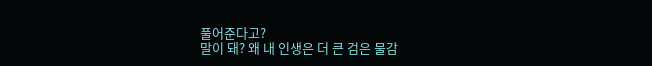풀어준다고?
말이 돼? 왜 내 인생은 더 큰 검은 물감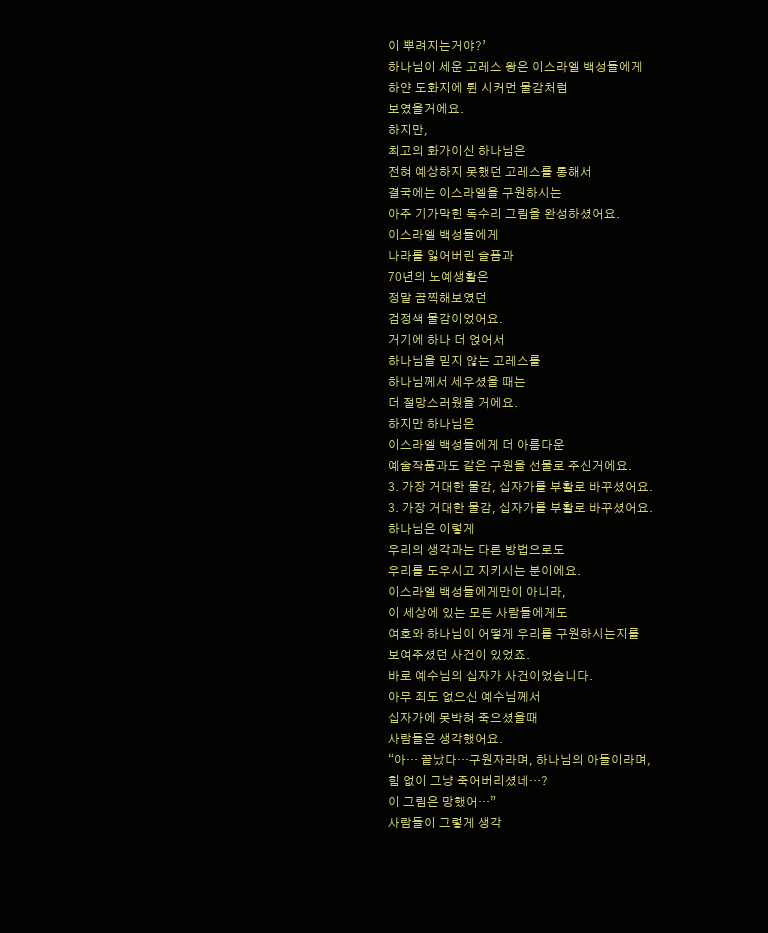이 뿌려지는거야?’
하나님이 세운 고레스 왕은 이스라엘 백성들에게
하얀 도화지에 튄 시커먼 물감처럼
보였을거에요.
하지만,
최고의 화가이신 하나님은
전혀 예상하지 못했던 고레스를 통해서
결국에는 이스라엘을 구원하시는
아주 기가막힌 독수리 그림을 완성하셨어요.
이스라엘 백성들에게
나라를 잃어버린 슬픔과
70년의 노예생활은
정말 끔찍해보였던
검정색 물감이었어요.
거기에 하나 더 얹어서
하나님을 믿지 않는 고레스를
하나님께서 세우셨을 때는
더 절망스러웠을 거에요.
하지만 하나님은
이스라엘 백성들에게 더 아름다운
예술작품과도 같은 구원을 선물로 주신거에요.
3. 가장 거대한 물감, 십자가를 부활로 바꾸셨어요.
3. 가장 거대한 물감, 십자가를 부활로 바꾸셨어요.
하나님은 이렇게
우리의 생각과는 다른 방법으로도
우리를 도우시고 지키시는 분이에요.
이스라엘 백성들에게만이 아니라,
이 세상에 있는 모든 사람들에게도
여호와 하나님이 어떻게 우리를 구원하시는지를
보여주셨던 사건이 있었죠.
바로 예수님의 십자가 사건이었습니다.
아무 죄도 없으신 예수님께서
십자가에 못박혀 죽으셨을때
사람들은 생각했어요.
“아… 끝났다…구원자라며, 하나님의 아들이라며,
힘 없이 그냥 죽어버리셨네…?
이 그림은 망했어…”
사람들이 그렇게 생각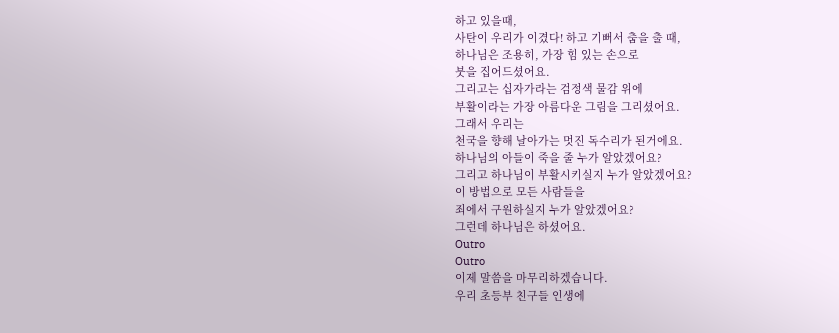하고 있을때,
사탄이 우리가 이겼다! 하고 기뻐서 춤을 출 때,
하나님은 조용히, 가장 힘 있는 손으로
붓을 집어드셨어요.
그리고는 십자가라는 검정색 물감 위에
부활이라는 가장 아름다운 그림을 그리셨어요.
그래서 우리는
천국을 향해 날아가는 멋진 독수리가 된거에요.
하나님의 아들이 죽을 줄 누가 알았겠어요?
그리고 하나님이 부활시키실지 누가 알았겠어요?
이 방법으로 모든 사람들을
죄에서 구원하실지 누가 알았겠어요?
그런데 하나님은 하셨어요.
Outro
Outro
이제 말씀을 마무리하겠습니다.
우리 초등부 친구들 인생에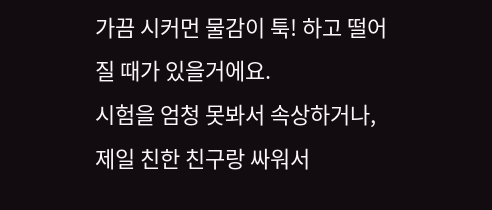가끔 시커먼 물감이 툭! 하고 떨어질 때가 있을거에요.
시험을 엄청 못봐서 속상하거나,
제일 친한 친구랑 싸워서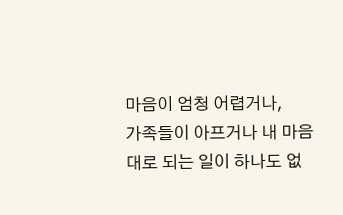마음이 엄청 어렵거나,
가족들이 아프거나 내 마음대로 되는 일이 하나도 없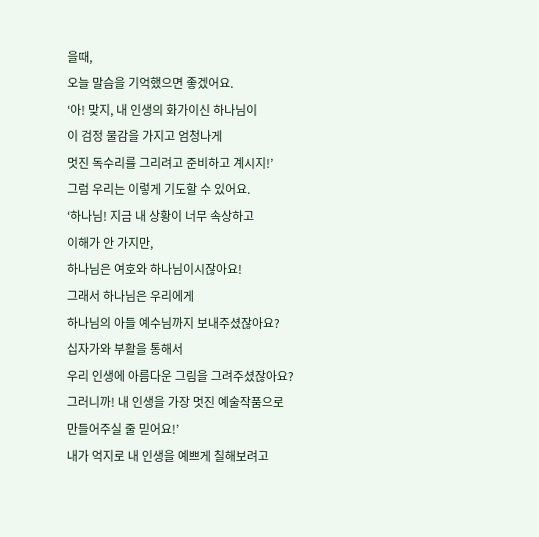을때,
오늘 말슴을 기억했으면 좋겠어요.
‘아! 맞지, 내 인생의 화가이신 하나님이
이 검정 물감을 가지고 엄청나게
멋진 독수리를 그리려고 준비하고 계시지!’
그럼 우리는 이렇게 기도할 수 있어요.
‘하나님! 지금 내 상황이 너무 속상하고
이해가 안 가지만,
하나님은 여호와 하나님이시잖아요!
그래서 하나님은 우리에게
하나님의 아들 예수님까지 보내주셨잖아요?
십자가와 부활을 통해서
우리 인생에 아름다운 그림을 그려주셨잖아요?
그러니까! 내 인생을 가장 멋진 예술작품으로
만들어주실 줄 믿어요!’
내가 억지로 내 인생을 예쁘게 칠해보려고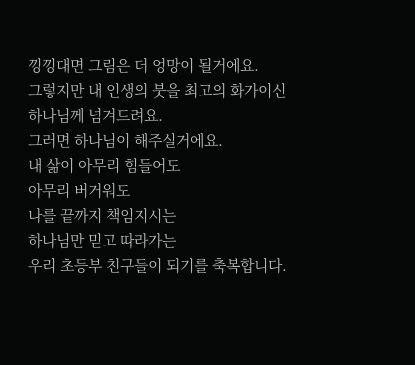낑낑대면 그림은 더 엉망이 될거에요.
그렇지만 내 인생의 붓을 최고의 화가이신
하나님께 넘겨드려요.
그러면 하나님이 해주실거에요.
내 삶이 아무리 힘들어도
아무리 버거워도
나를 끝까지 책임지시는
하나님만 믿고 따라가는
우리 초등부 친구들이 되기를 축복합니다.